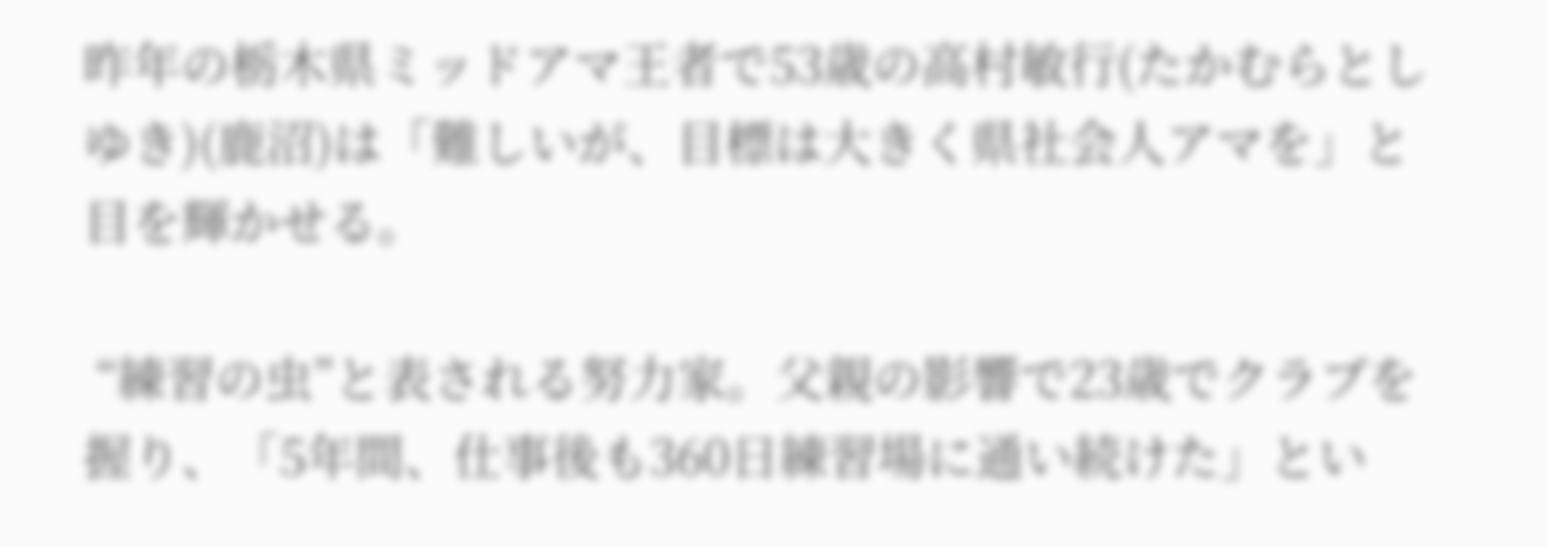昨年の栃木県ミッドアマ王者で53歳の高村敏行(たかむらとしゆき)(鹿沼)は「難しいが、目標は大きく県社会人アマを」と目を輝かせる。

 “練習の虫”と表される努力家。父親の影響で23歳でクラブを握り、「5年間、仕事後も360日練習場に通い続けた」とい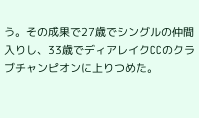う。その成果で27歳でシングルの仲間入りし、33歳でディアレイクCCのクラブチャンピオンに上りつめた。